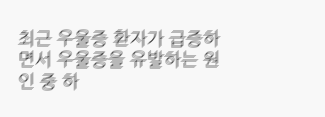최근 우울증 환자가 급증하면서 우울증을 유발하는 원인 중 하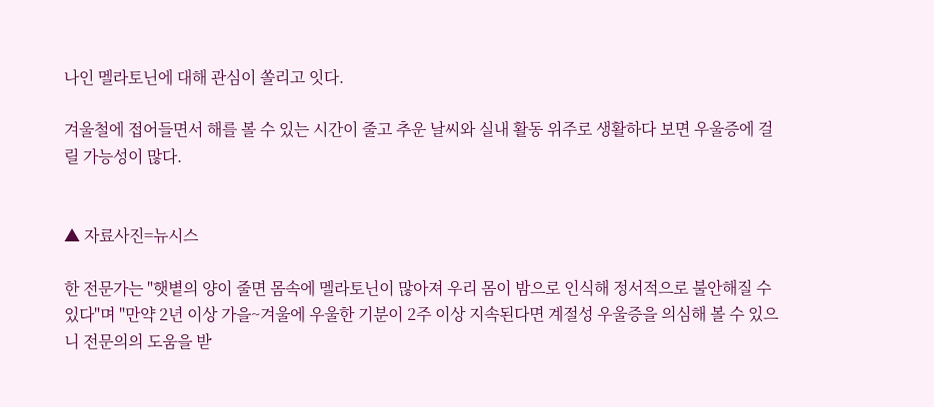나인 멜라토닌에 대해 관심이 쏠리고 잇다.

겨울철에 접어들면서 해를 볼 수 있는 시간이 줄고 추운 날씨와 실내 활동 위주로 생활하다 보면 우울증에 걸릴 가능성이 많다.


▲ 자료사진=뉴시스

한 전문가는 "햇볕의 양이 줄면 몸속에 멜라토닌이 많아져 우리 몸이 밤으로 인식해 정서적으로 불안해질 수 있다"며 "만약 2년 이상 가을~겨울에 우울한 기분이 2주 이상 지속된다면 계절성 우울증을 의심해 볼 수 있으니 전문의의 도움을 받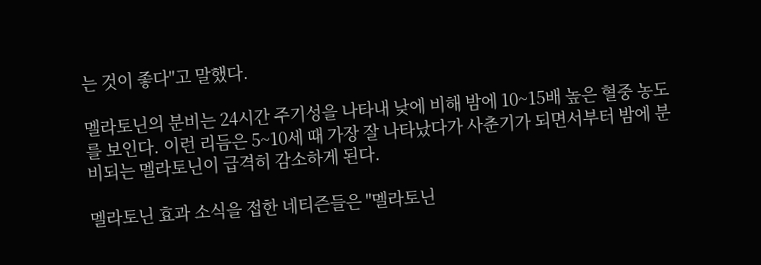는 것이 좋다"고 말했다.

멜라토닌의 분비는 24시간 주기성을 나타내 낮에 비해 밤에 10~15배 높은 혈중 농도를 보인다. 이런 리듬은 5~10세 때 가장 잘 나타났다가 사춘기가 되면서부터 밤에 분비되는 멜라토닌이 급격히 감소하게 된다.

멜라토닌 효과 소식을 접한 네티즌들은 "멜라토닌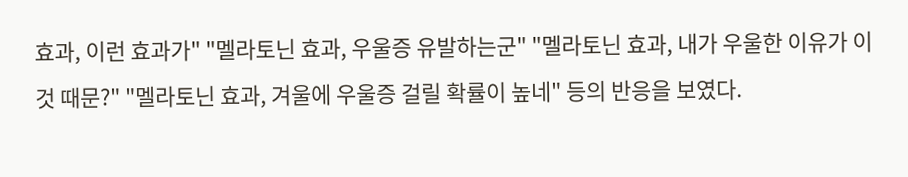효과, 이런 효과가" "멜라토닌 효과, 우울증 유발하는군" "멜라토닌 효과, 내가 우울한 이유가 이것 때문?" "멜라토닌 효과, 겨울에 우울증 걸릴 확률이 높네" 등의 반응을 보였다.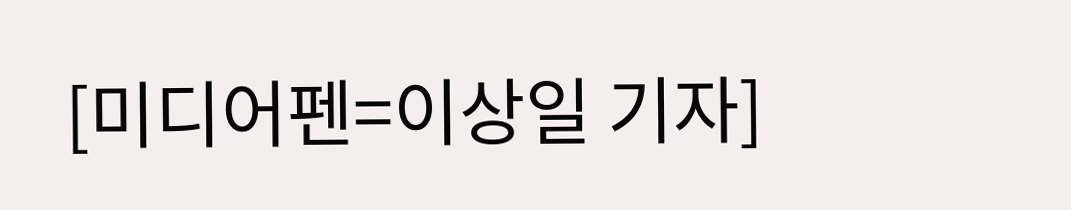[미디어펜=이상일 기자]